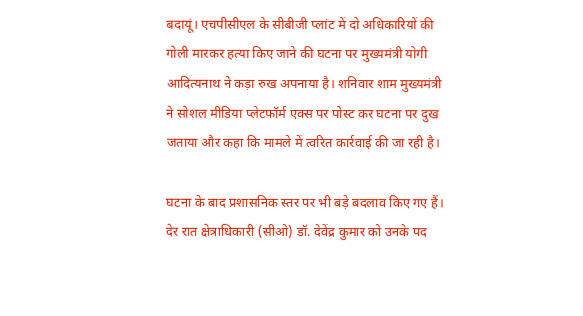बदायूं। एचपीसीएल के सीबीजी प्लांट में दो अधिकारियों की गोली मारकर हत्या किए जाने की घटना पर मुख्यमंत्री योगी आदित्यनाथ ने कड़ा रुख अपनाया है। शनिवार शाम मुख्यमंत्री ने सोशल मीडिया प्लेटफॉर्म एक्स पर पोस्ट कर घटना पर दुख जताया और कहा कि मामले में त्वरित कार्रवाई की जा रही है।

घटना के बाद प्रशासनिक स्तर पर भी बड़े बदलाव किए गए हैं। देर रात क्षेत्राधिकारी (सीओ) डॉ. देवेंद्र कुमार को उनके पद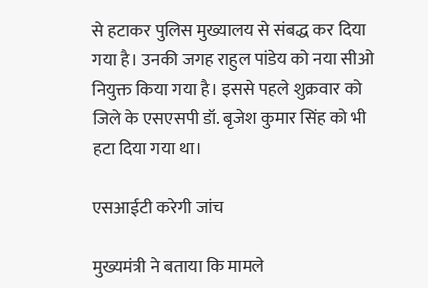से हटाकर पुलिस मुख्यालय से संबद्ध कर दिया गया है। उनकी जगह राहुल पांडेय को नया सीओ नियुक्त किया गया है। इससे पहले शुक्रवार को जिले के एसएसपी डॉ. बृजेश कुमार सिंह को भी हटा दिया गया था।

एसआईटी करेगी जांच

मुख्यमंत्री ने बताया कि मामले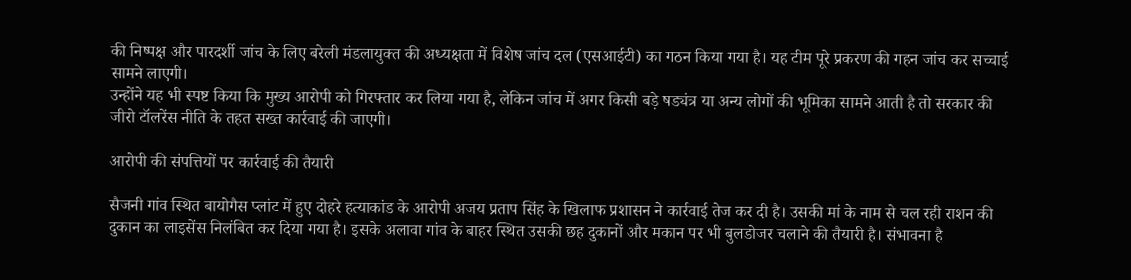की निष्पक्ष और पारदर्शी जांच के लिए बरेली मंडलायुक्त की अध्यक्षता में विशेष जांच दल (एसआईटी) का गठन किया गया है। यह टीम पूरे प्रकरण की गहन जांच कर सच्चाई सामने लाएगी।
उन्होंने यह भी स्पष्ट किया कि मुख्य आरोपी को गिरफ्तार कर लिया गया है, लेकिन जांच में अगर किसी बड़े षड्यंत्र या अन्य लोगों की भूमिका सामने आती है तो सरकार की जीरो टॉलरेंस नीति के तहत सख्त कार्रवाई की जाएगी।

आरोपी की संपत्तियों पर कार्रवाई की तैयारी

सैजनी गांव स्थित बायोगैस प्लांट में हुए दोहरे हत्याकांड के आरोपी अजय प्रताप सिंह के खिलाफ प्रशासन ने कार्रवाई तेज कर दी है। उसकी मां के नाम से चल रही राशन की दुकान का लाइसेंस निलंबित कर दिया गया है। इसके अलावा गांव के बाहर स्थित उसकी छह दुकानों और मकान पर भी बुलडोजर चलाने की तैयारी है। संभावना है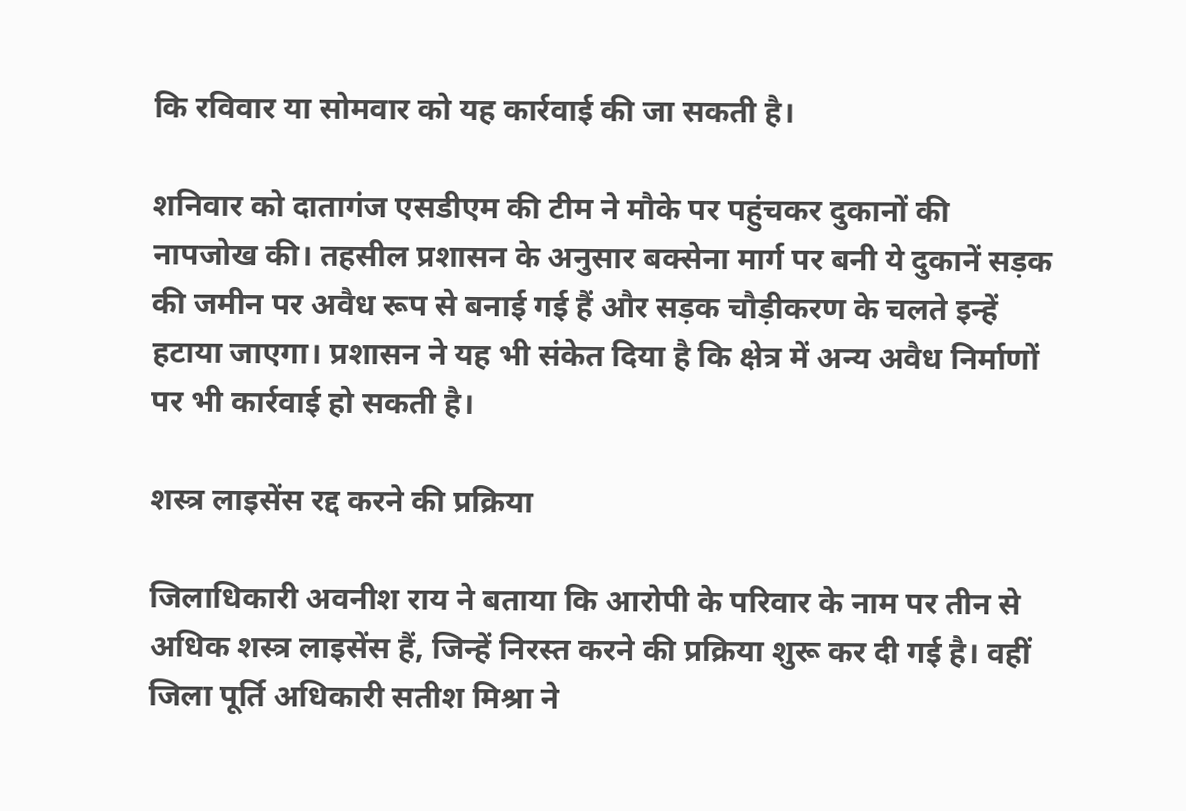कि रविवार या सोमवार को यह कार्रवाई की जा सकती है।

शनिवार को दातागंज एसडीएम की टीम ने मौके पर पहुंचकर दुकानों की नापजोख की। तहसील प्रशासन के अनुसार बक्सेना मार्ग पर बनी ये दुकानें सड़क की जमीन पर अवैध रूप से बनाई गई हैं और सड़क चौड़ीकरण के चलते इन्हें हटाया जाएगा। प्रशासन ने यह भी संकेत दिया है कि क्षेत्र में अन्य अवैध निर्माणों पर भी कार्रवाई हो सकती है।

शस्त्र लाइसेंस रद्द करने की प्रक्रिया

जिलाधिकारी अवनीश राय ने बताया कि आरोपी के परिवार के नाम पर तीन से अधिक शस्त्र लाइसेंस हैं, जिन्हें निरस्त करने की प्रक्रिया शुरू कर दी गई है। वहीं जिला पूर्ति अधिकारी सतीश मिश्रा ने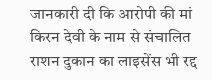जानकारी दी कि आरोपी की मां किरन देवी के नाम से संचालित राशन दुकान का लाइसेंस भी रद्द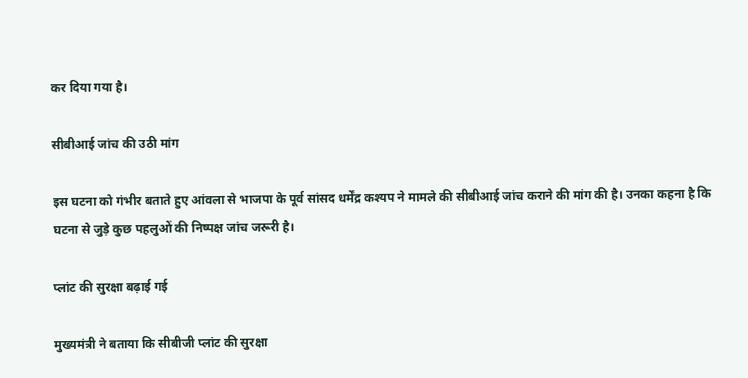कर दिया गया है।

सीबीआई जांच की उठी मांग

इस घटना को गंभीर बताते हुए आंवला से भाजपा के पूर्व सांसद धर्मेंद्र कश्यप ने मामले की सीबीआई जांच कराने की मांग की है। उनका कहना है कि घटना से जुड़े कुछ पहलुओं की निष्पक्ष जांच जरूरी है।

प्लांट की सुरक्षा बढ़ाई गई

मुख्यमंत्री ने बताया कि सीबीजी प्लांट की सुरक्षा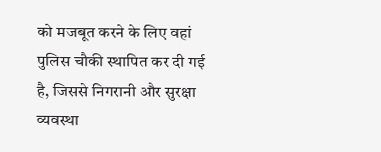को मजबूत करने के लिए वहां पुलिस चौकी स्थापित कर दी गई है, जिससे निगरानी और सुरक्षा व्यवस्था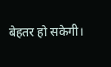बेहतर हो सकेगी।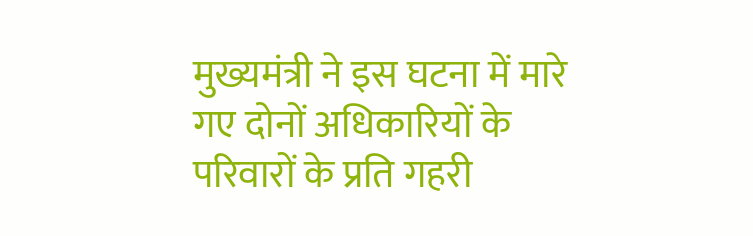मुख्यमंत्री ने इस घटना में मारे गए दोनों अधिकारियों के परिवारों के प्रति गहरी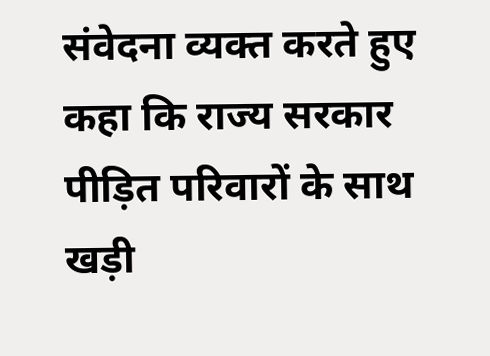संवेदना व्यक्त करते हुए कहा कि राज्य सरकार पीड़ित परिवारों के साथ खड़ी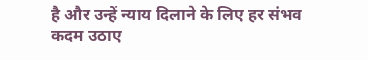है और उन्हें न्याय दिलाने के लिए हर संभव कदम उठाए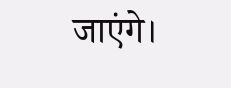जाएंगे।